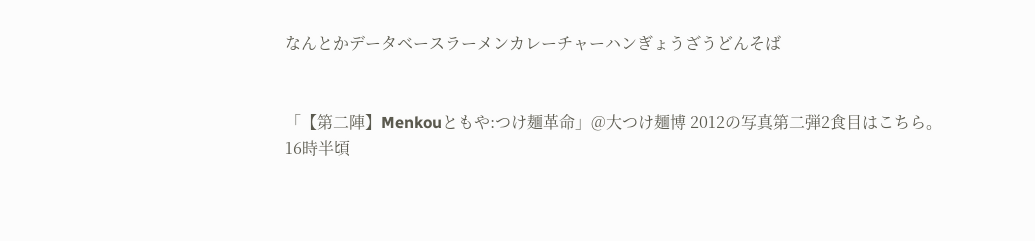なんとかデータベースラーメンカレーチャーハンぎょうざうどんそば


「【第二陣】Menkouともや:つけ麺革命」@大つけ麺博 2012の写真第二弾2食目はこちら。
16時半頃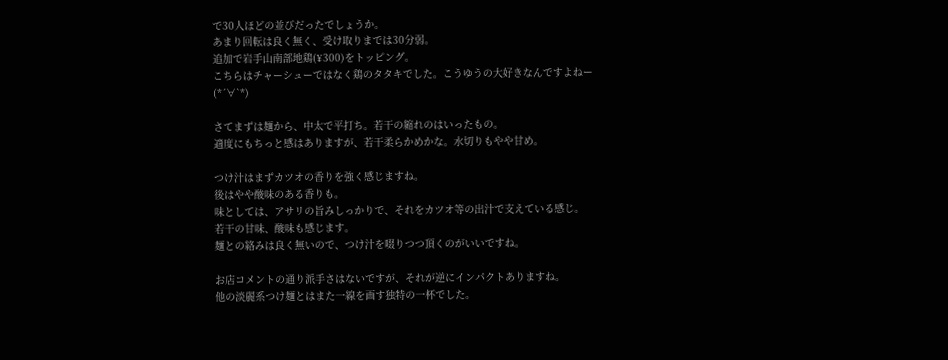で30人ほどの並びだったでしょうか。
あまり回転は良く無く、受け取りまでは30分弱。
追加で岩手山南部地鶏(¥300)をトッピング。
こちらはチャーシューではなく鶏のタタキでした。こうゆうの大好きなんですよねー(*´∀`*)

さてまずは麺から、中太で平打ち。若干の縮れのはいったもの。
適度にもちっと感はありますが、若干柔らかめかな。水切りもやや甘め。

つけ汁はまずカツオの香りを強く感じますね。
後はやや酸味のある香りも。
味としては、アサリの旨みしっかりで、それをカツオ等の出汁で支えている感じ。
若干の甘味、酸味も感じます。
麺との絡みは良く無いので、つけ汁を啜りつつ頂くのがいいですね。

お店コメントの通り派手さはないですが、それが逆にインパクトありますね。
他の淡麗系つけ麺とはまた一線を画す独特の一杯でした。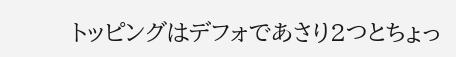トッピングはデフォであさり2つとちょっ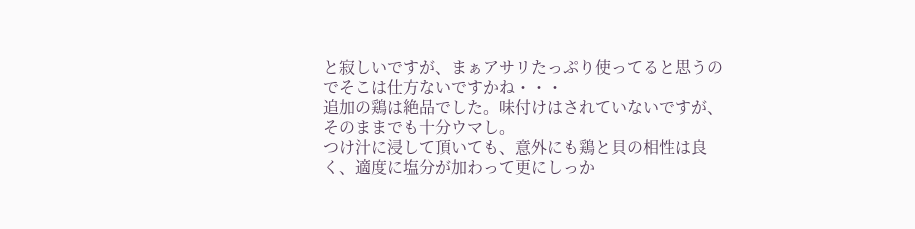と寂しいですが、まぁアサリたっぷり使ってると思うのでそこは仕方ないですかね・・・
追加の鶏は絶品でした。味付けはされていないですが、そのままでも十分ウマし。
つけ汁に浸して頂いても、意外にも鶏と貝の相性は良く、適度に塩分が加わって更にしっか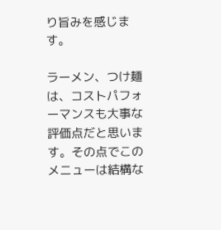り旨みを感じます。

ラーメン、つけ麺は、コストパフォーマンスも大事な評価点だと思います。その点でこのメニューは結構な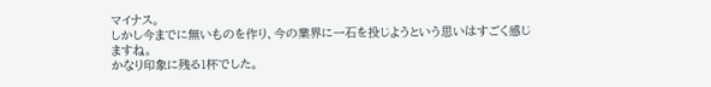マイナス。
しかし今までに無いものを作り、今の業界に一石を投じようという思いはすごく感じますね。
かなり印象に残る1杯でした。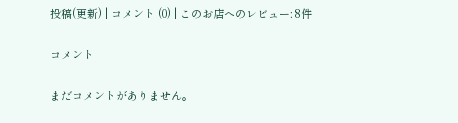投稿(更新) | コメント (0) | このお店へのレビュー: 8件

コメント

まだコメントがありません。